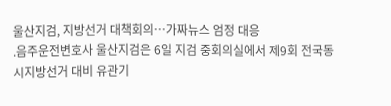울산지검, 지방선거 대책회의…가짜뉴스 엄정 대응
.음주운전변호사 울산지검은 6일 지검 중회의실에서 제9회 전국동시지방선거 대비 유관기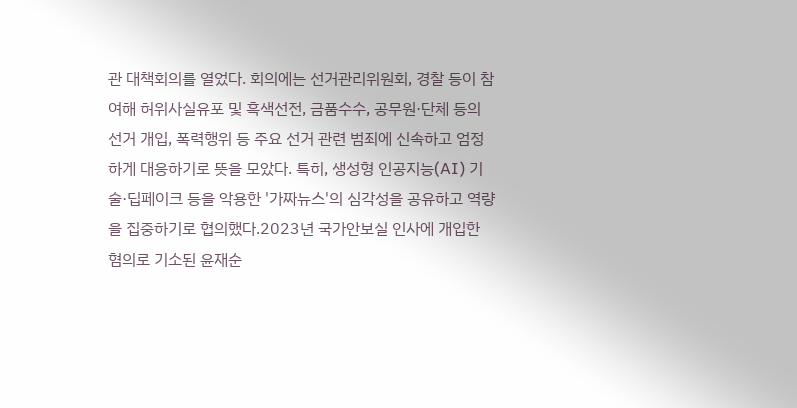관 대책회의를 열었다. 회의에는 선거관리위원회, 경찰 등이 참여해 허위사실유포 및 흑색선전, 금품수수, 공무원·단체 등의 선거 개입, 폭력행위 등 주요 선거 관련 범죄에 신속하고 엄정하게 대응하기로 뜻을 모았다. 특히, 생성형 인공지능(AI) 기술·딥페이크 등을 악용한 '가짜뉴스'의 심각성을 공유하고 역량을 집중하기로 협의했다.2023년 국가안보실 인사에 개입한 혐의로 기소된 윤재순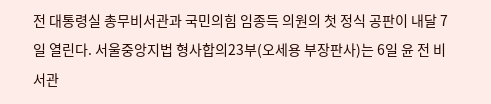전 대통령실 총무비서관과 국민의힘 임종득 의원의 첫 정식 공판이 내달 7일 열린다. 서울중앙지법 형사합의23부(오세용 부장판사)는 6일 윤 전 비서관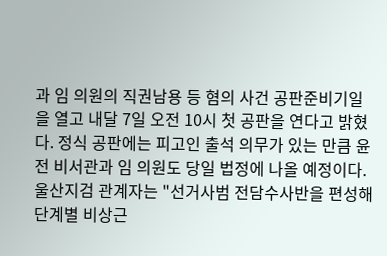과 임 의원의 직권남용 등 혐의 사건 공판준비기일을 열고 내달 7일 오전 10시 첫 공판을 연다고 밝혔다. 정식 공판에는 피고인 출석 의무가 있는 만큼 윤 전 비서관과 임 의원도 당일 법정에 나올 예정이다. 울산지검 관계자는 "선거사범 전담수사반을 편성해 단계별 비상근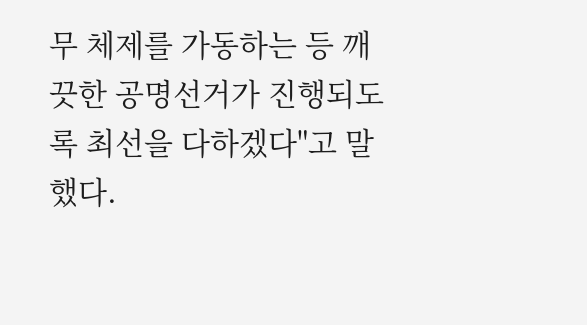무 체제를 가동하는 등 깨끗한 공명선거가 진행되도록 최선을 다하겠다"고 말했다.